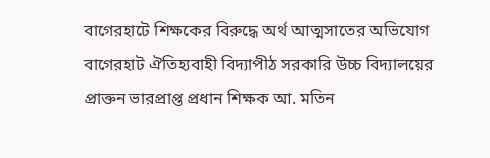বাগেরহাটে শিক্ষকের বিরুদ্ধে অর্থ আত্মসাতের অভিযোগ
বাগেরহাট ঐতিহ্যবাহী বিদ্যাপীঠ সরকারি উচ্চ বিদ্যালয়ের প্রাক্তন ভারপ্রাপ্ত প্রধান শিক্ষক আ. মতিন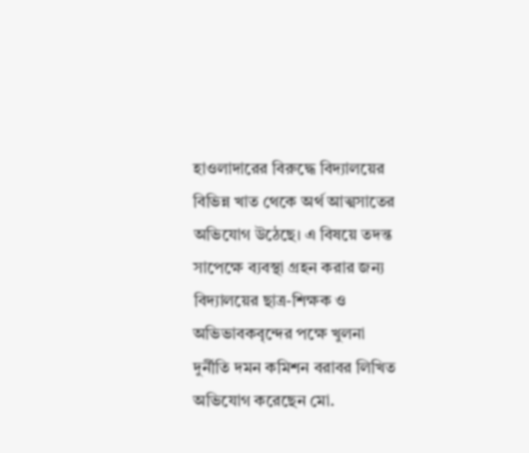হাওলাদারের বিরুদ্ধে বিদ্যালয়ের বিভিন্ন খাত থেকে অর্থ আত্মসাতের অভিযোগ উঠেছে। এ বিষয়ে তদন্ত সাপেক্ষে ব্যবস্থা গ্রহন করার জন্য বিদ্যালয়ের ছাত্র-শিক্ষক ও অভিভাবকবৃন্দের পক্ষে খুলনা দুর্নীতি দমন কমিশন বরাবর লিখিত অভিযোগ করেছেন মো.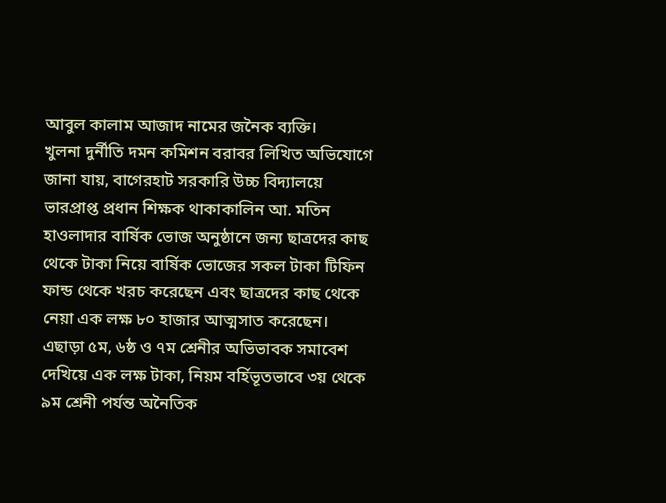আবুল কালাম আজাদ নামের জনৈক ব্যক্তি।
খুলনা দুর্নীতি দমন কমিশন বরাবর লিখিত অভিযোগে জানা যায়, বাগেরহাট সরকারি উচ্চ বিদ্যালয়ে ভারপ্রাপ্ত প্রধান শিক্ষক থাকাকালিন আ. মতিন হাওলাদার বার্ষিক ভোজ অনুষ্ঠানে জন্য ছাত্রদের কাছ থেকে টাকা নিয়ে বার্ষিক ভোজের সকল টাকা টিফিন ফান্ড থেকে খরচ করেছেন এবং ছাত্রদের কাছ থেকে নেয়া এক লক্ষ ৮০ হাজার আত্মসাত করেছেন। এছাড়া ৫ম, ৬ষ্ঠ ও ৭ম শ্রেনীর অভিভাবক সমাবেশ দেখিয়ে এক লক্ষ টাকা, নিয়ম বর্হিভূতভাবে ৩য় থেকে ৯ম শ্রেনী পর্যন্ত অনৈতিক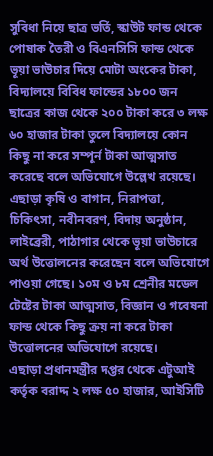সুবিধা নিয়ে ছাত্র ভর্তি, স্কাউট ফান্ড থেকে পোষাক তৈরী ও বিএনসিসি ফান্ড থেকে ভূয়া ভাউচার দিয়ে মোটা অংকের টাকা, বিদ্যালয়ে বিবিধ ফান্ডের ১৮০০ জন ছাত্রের কাজ থেকে ২০০ টাকা করে ৩ লক্ষ ৬০ হাজার টাকা তুলে বিদ্যালয়ে কোন কিছু না করে সম্পূর্ন টাকা আত্মসাত করেছে বলে অভিযোগে উল্লেখ রয়েছে।
এছাড়া কৃষি ও বাগান, নিরাপত্তা, চিকিৎসা, নবীনবরণ, বিদায় অনুষ্ঠান, লাইব্রেরী, পাঠাগার থেকে ভূয়া ভাউচারে অর্থ উত্তোলনের করেছেন বলে অভিযোগে পাওয়া গেছে। ১০ম ও ৮ম শ্রেনীর মডেল টেষ্টের টাকা আত্মসাত, বিজ্ঞান ও গবেষনা ফান্ড থেকে কিছু ক্রয় না করে টাকা উত্তোলনের অভিযোগে রয়েছে।
এছাড়া প্রধানমন্ত্রীর দপ্তর থেকে এটুআই কর্তৃক বরাদ্দ ২ লক্ষ ৫০ হাজার, আইসিটি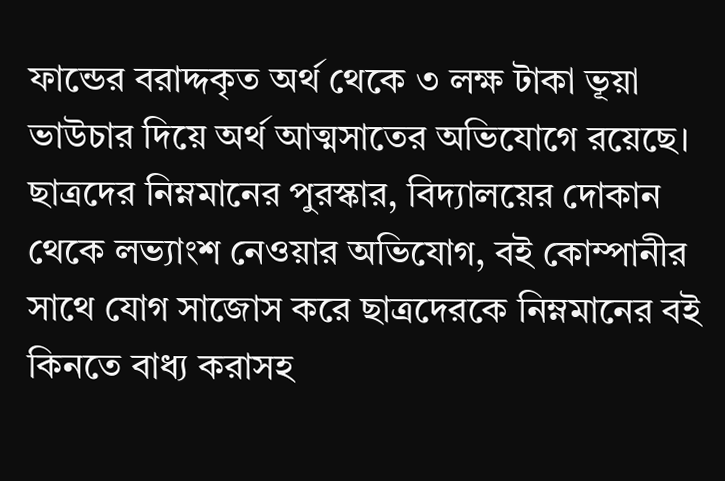ফান্ডের বরাদ্দকৃত অর্থ থেকে ৩ লক্ষ টাকা ভূয়া ভাউচার দিয়ে অর্থ আত্মসাতের অভিযোগে রয়েছে। ছাত্রদের নিম্নমানের পুরস্কার, বিদ্যালয়ের দোকান থেকে লভ্যাংশ নেওয়ার অভিযোগ, বই কোম্পানীর সাথে যোগ সাজোস করে ছাত্রদেরকে নিম্নমানের বই কিনতে বাধ্য করাসহ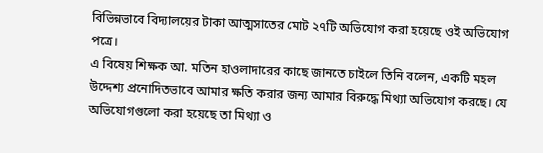বিভিন্নভাবে বিদ্যালয়ের টাকা আত্মসাতের মোট ২৭টি অভিযোগ করা হয়েছে ওই অভিযোগ পত্রে।
এ বিষেয় শিক্ষক আ. মতিন হাওলাদারের কাছে জানতে চাইলে তিনি বলেন, একটি মহল উদ্দেশ্য প্রনোদিতভাবে আমার ক্ষতি করার জন্য আমার বিরুদ্ধে মিথ্যা অভিযোগ করছে। যে অভিযোগগুলো করা হয়েছে তা মিথ্যা ও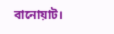বানোয়াট।